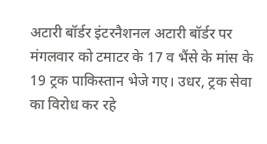अटारी बॉर्डर इंटरनैशनल अटारी बॉर्डर पर मंगलवार को टमाटर के 17 व भैंसे के मांस के 19 ट्रक पाकिस्तान भेजे गए। उधर, ट्रक सेवा का विरोध कर रहे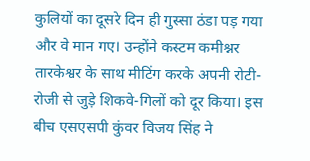कुलियों का दूसरे दिन ही गुस्सा ठंडा पड़ गया और वे मान गए। उन्होंने कस्टम कमीश्नर तारकेश्वर के साथ मीटिंग करके अपनी रोटी-रोजी से जुड़े शिकवे-गिलों को दूर किया। इस बीच एसएसपी कुंवर विजय सिंह ने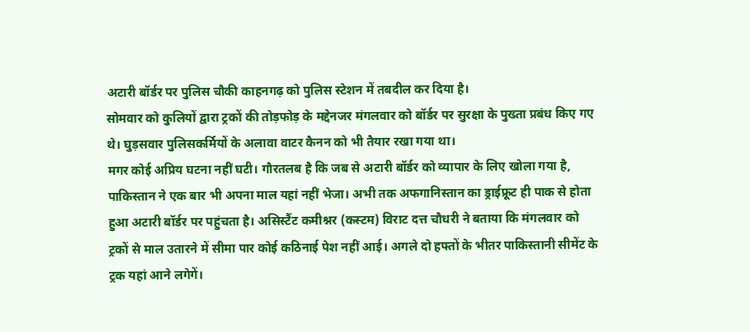अटारी बॉर्डर पर पुलिस चौकी काहनगढ़ को पुलिस स्टेशन में तबदील कर दिया है।
सोमवार को कुलियों द्वारा ट्रकों की तोड़फोड़ के मद्देनजर मंगलवार को बॉर्डर पर सुरक्षा के पुख्ता प्रबंध किए गए थे। घुड़सवार पुलिसकर्मियों के अलावा वाटर कैनन को भी तैयार रखा गया था।
मगर कोई अप्रिय घटना नहीं घटी। गौरतलब है कि जब से अटारी बॉर्डर को व्यापार के लिए खोला गया है, पाकिस्तान ने एक बार भी अपना माल यहां नहीं भेजा। अभी तक अफगानिस्तान का ड्राईफ्रूट ही पाक से होता हुआ अटारी बॉर्डर पर पहुंचता है। असिस्टैंट कमीश्नर (कस्टम) विराट दत्त चौधरी ने बताया कि मंगलवार को ट्रकों से माल उतारने में सीमा पार कोई कठिनाई पेश नहीं आई। अगले दो हफ्तों के भीतर पाकिस्तानी सीमेंट के ट्रक यहां आने लगेगें।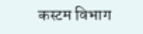कस्टम विभाग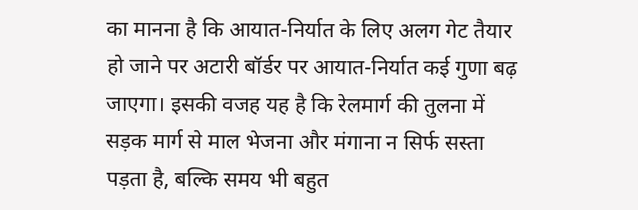का मानना है कि आयात-निर्यात के लिए अलग गेट तैयार हो जाने पर अटारी बॉर्डर पर आयात-निर्यात कई गुणा बढ़ जाएगा। इसकी वजह यह है कि रेलमार्ग की तुलना में सड़क मार्ग से माल भेजना और मंगाना न सिर्फ सस्ता पड़ता है, बल्कि समय भी बहुत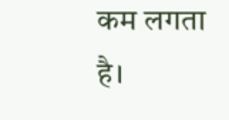कम लगता है।